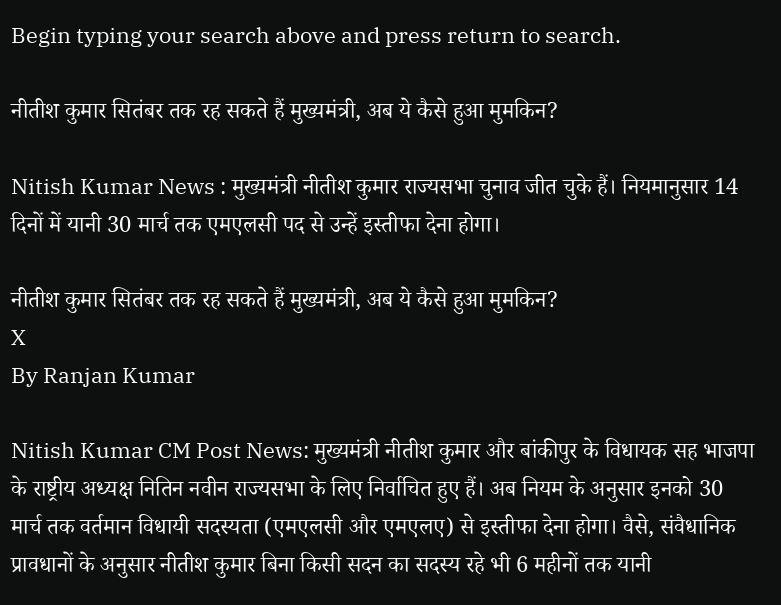Begin typing your search above and press return to search.

नीतीश कुमार सितंबर तक रह सकते हैं मुख्यमंत्री, अब ये कैसे हुआ मुमकिन?

Nitish Kumar News : मुख्यमंत्री नीतीश कुमार राज्यसभा चुनाव जीत चुके हैं। नियमानुसार 14 दिनों में यानी 30 मार्च तक एमएलसी पद से उन्हें इस्तीफा देना होगा।

नीतीश कुमार सितंबर तक रह सकते हैं मुख्यमंत्री, अब ये कैसे हुआ मुमकिन?
X
By Ranjan Kumar

Nitish Kumar CM Post News: मुख्यमंत्री नीतीश कुमार और बांकीपुर के विधायक सह भाजपा के राष्ट्रीय अध्यक्ष नितिन नवीन राज्यसभा के लिए निर्वाचित हुए हैं। अब नियम के अनुसार इनको 30 मार्च तक वर्तमान विधायी सदस्यता (एमएलसी और एमएलए) से इस्तीफा देना होगा। वैसे, संवैधानिक प्रावधानों के अनुसार नीतीश कुमार बिना किसी सदन का सदस्य रहे भी 6 महीनों तक यानी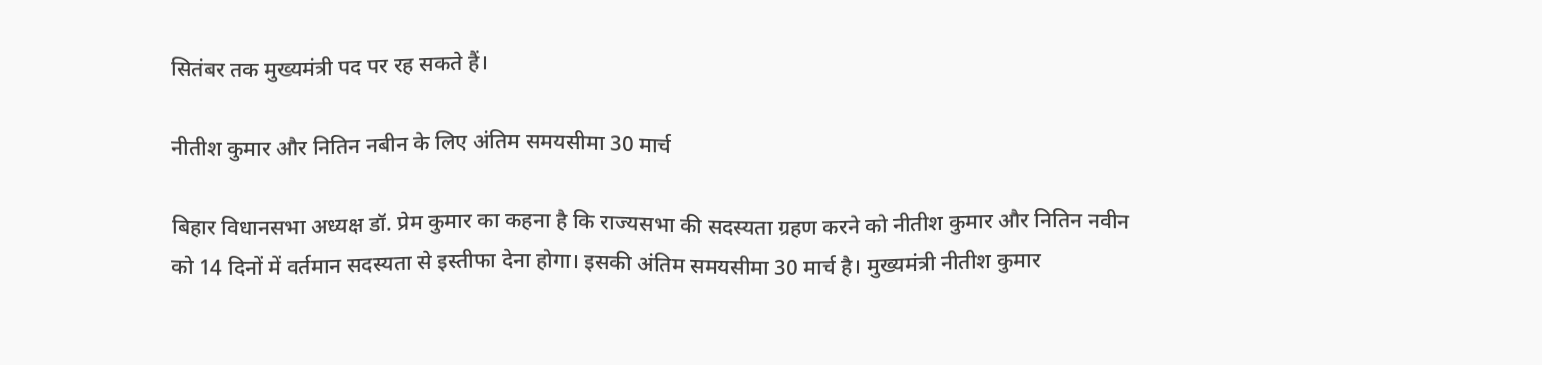सितंबर तक मुख्यमंत्री पद पर रह सकते हैं।

नीतीश कुमार और नितिन नबीन के लिए अंतिम समयसीमा 30 मार्च

बिहार विधानसभा अध्यक्ष डॉ. प्रेम कुमार का कहना है कि राज्यसभा की सदस्यता ग्रहण करने को नीतीश कुमार और नितिन नवीन को 14 दिनों में वर्तमान सदस्यता से इस्तीफा देना होगा। इसकी अंतिम समयसीमा 30 मार्च है। मुख्यमंत्री नीतीश कुमार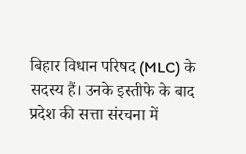बिहार विधान परिषद (MLC) के सदस्य हैं। उनके इस्तीफे के बाद प्रदेश की सत्ता संरचना में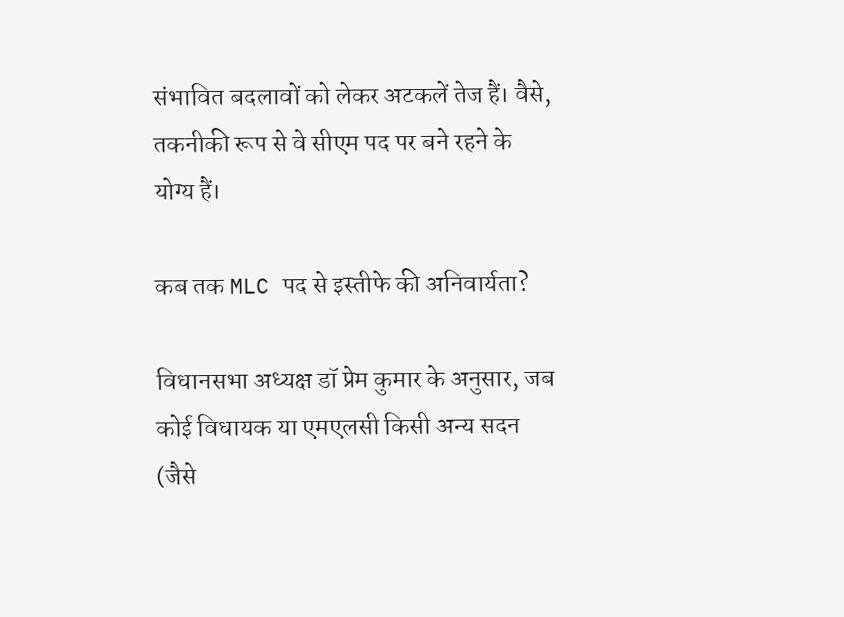संभावित बदलावों को लेकर अटकलें तेज हैं। वैसे, तकनीकी रूप से वे सीएम पद पर बने रहने के योग्य हैं।

कब तक MLC पद से इस्तीफे की अनिवार्यता?

विधानसभा अध्यक्ष डॉ प्रेम कुमार के अनुसार, जब कोई विधायक या एमएलसी किसी अन्य सदन (जैसे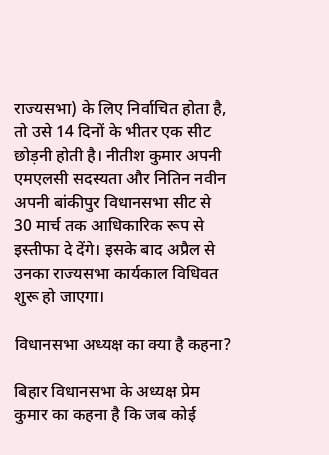राज्यसभा) के लिए निर्वाचित होता है, तो उसे 14 दिनों के भीतर एक सीट छोड़नी होती है। नीतीश कुमार अपनी एमएलसी सदस्यता और नितिन नवीन अपनी बांकीपुर विधानसभा सीट से 30 मार्च तक आधिकारिक रूप से इस्तीफा दे देंगे। इसके बाद अप्रैल से उनका राज्यसभा कार्यकाल विधिवत शुरू हो जाएगा।

विधानसभा अध्यक्ष का क्या है कहना?

बिहार विधानसभा के अध्यक्ष प्रेम कुमार का कहना है कि जब कोई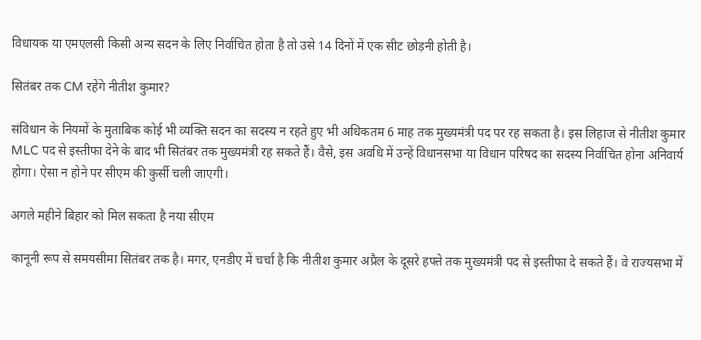विधायक या एमएलसी किसी अन्य सदन के लिए निर्वाचित होता है तो उसे 14 दिनों में एक सीट छोड़नी होती है।

सितंबर तक CM रहेंगे नीतीश कुमार?

संविधान के नियमों के मुताबिक कोई भी व्यक्ति सदन का सदस्य न रहते हुए भी अधिकतम 6 माह तक मुख्यमंत्री पद पर रह सकता है। इस लिहाज से नीतीश कुमार MLC पद से इस्तीफा देने के बाद भी सितंबर तक मुख्यमंत्री रह सकते हैं। वैसे, इस अवधि में उन्हें विधानसभा या विधान परिषद का सदस्य निर्वाचित होना अनिवार्य होगा। ऐसा न होने पर सीएम की कुर्सी चली जाएगी।

अगले महीने बिहार को मिल सकता है नया सीएम

कानूनी रूप से समयसीमा सितंबर तक है। मगर, एनडीए में चर्चा है कि नीतीश कुमार अप्रैल के दूसरे हफ्ते तक मुख्यमंत्री पद से इस्तीफा दे सकते हैं। वे राज्यसभा में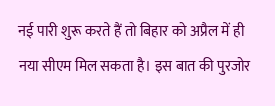नई पारी शुरू करते हैं तो बिहार को अप्रैल में ही नया सीएम मिल सकता है। इस बात की पुरजोर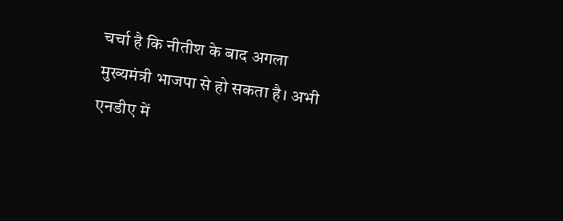चर्चा है कि नीतीश के बाद अगला मुख्यमंत्री भाजपा से हो सकता है। अभी एनडीए में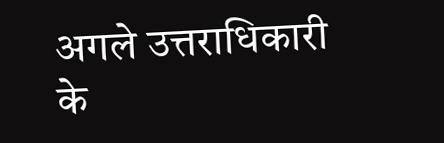अगले उत्तराधिकारी के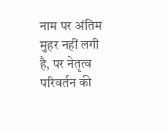नाम पर अंतिम मुहर नहीं लगी है, पर नेतृत्व परिवर्तन की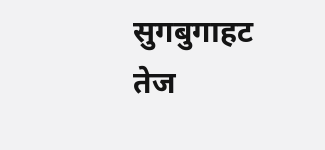सुगबुगाहट तेज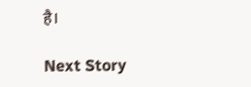है।

Next Story